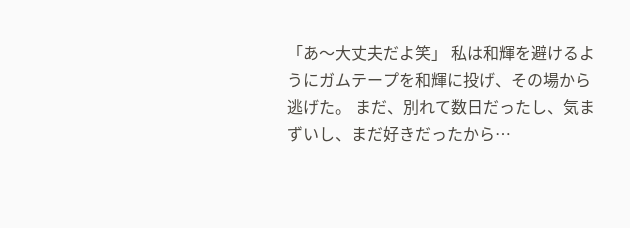「あ〜大丈夫だよ笑」 私は和輝を避けるようにガムテープを和輝に投げ、その場から逃げた。 まだ、別れて数日だったし、気まずいし、まだ好きだったから…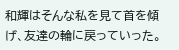和輝はそんな私を見て首を傾げ、友達の輪に戻っていった。